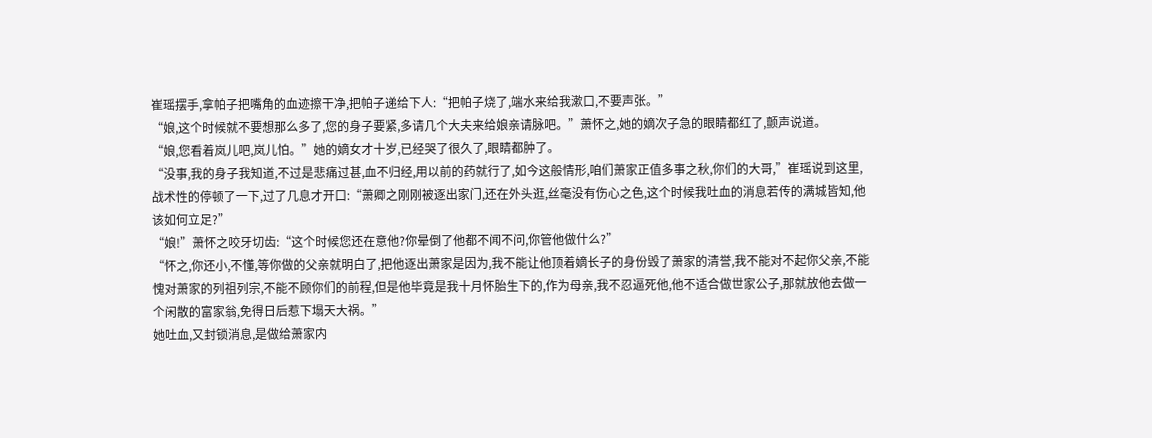崔瑶摆手,拿帕子把嘴角的血迹擦干净,把帕子递给下人:“把帕子烧了,端水来给我漱口,不要声张。”
“娘,这个时候就不要想那么多了,您的身子要紧,多请几个大夫来给娘亲请脉吧。”萧怀之,她的嫡次子急的眼睛都红了,颤声说道。
“娘,您看着岚儿吧,岚儿怕。”她的嫡女才十岁,已经哭了很久了,眼睛都肿了。
“没事,我的身子我知道,不过是悲痛过甚,血不归经,用以前的药就行了,如今这般情形,咱们萧家正值多事之秋,你们的大哥,”崔瑶说到这里,战术性的停顿了一下,过了几息才开口:“萧卿之刚刚被逐出家门,还在外头逛,丝毫没有伤心之色,这个时候我吐血的消息若传的满城皆知,他该如何立足?”
“娘!”萧怀之咬牙切齿:“这个时候您还在意他?你晕倒了他都不闻不问,你管他做什么?”
“怀之,你还小,不懂,等你做的父亲就明白了,把他逐出萧家是因为,我不能让他顶着嫡长子的身份毁了萧家的清誉,我不能对不起你父亲,不能愧对萧家的列祖列宗,不能不顾你们的前程,但是他毕竟是我十月怀胎生下的,作为母亲,我不忍逼死他,他不适合做世家公子,那就放他去做一个闲散的富家翁,免得日后惹下塌天大祸。”
她吐血,又封锁消息,是做给萧家内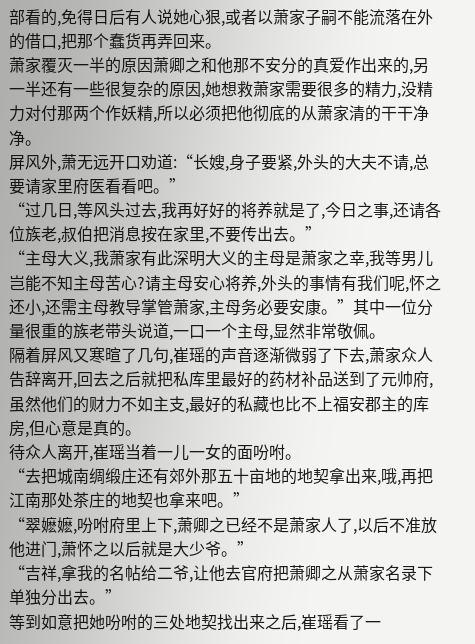部看的,免得日后有人说她心狠,或者以萧家子嗣不能流落在外的借口,把那个蠢货再弄回来。
萧家覆灭一半的原因萧卿之和他那不安分的真爱作出来的,另一半还有一些很复杂的原因,她想救萧家需要很多的精力,没精力对付那两个作妖精,所以必须把他彻底的从萧家清的干干净净。
屏风外,萧无远开口劝道:“长嫂,身子要紧,外头的大夫不请,总要请家里府医看看吧。”
“过几日,等风头过去,我再好好的将养就是了,今日之事,还请各位族老,叔伯把消息按在家里,不要传出去。”
“主母大义,我萧家有此深明大义的主母是萧家之幸,我等男儿岂能不知主母苦心?请主母安心将养,外头的事情有我们呢,怀之还小,还需主母教导掌管萧家,主母务必要安康。”其中一位分量很重的族老带头说道,一口一个主母,显然非常敬佩。
隔着屏风又寒暄了几句,崔瑶的声音逐渐微弱了下去,萧家众人告辞离开,回去之后就把私库里最好的药材补品送到了元帅府,虽然他们的财力不如主支,最好的私藏也比不上福安郡主的库房,但心意是真的。
待众人离开,崔瑶当着一儿一女的面吩咐。
“去把城南绸缎庄还有郊外那五十亩地的地契拿出来,哦,再把江南那处茶庄的地契也拿来吧。”
“翠嬷嬷,吩咐府里上下,萧卿之已经不是萧家人了,以后不准放他进门,萧怀之以后就是大少爷。”
“吉祥,拿我的名帖给二爷,让他去官府把萧卿之从萧家名录下单独分出去。”
等到如意把她吩咐的三处地契找出来之后,崔瑶看了一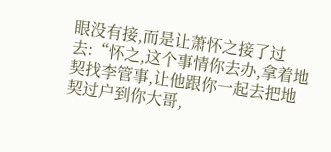眼没有接,而是让萧怀之接了过去:“怀之,这个事情你去办,拿着地契找李管事,让他跟你一起去把地契过户到你大哥,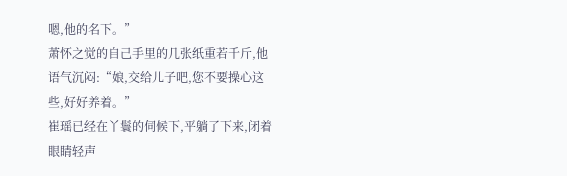嗯,他的名下。”
萧怀之觉的自己手里的几张纸重若千斤,他语气沉闷:“娘,交给儿子吧,您不要操心这些,好好养着。”
崔瑶已经在丫鬟的伺候下,平躺了下来,闭着眼睛轻声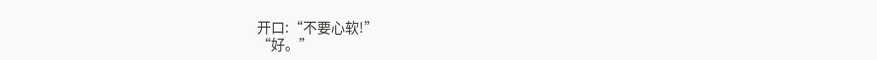开口:“不要心软!”
“好。”